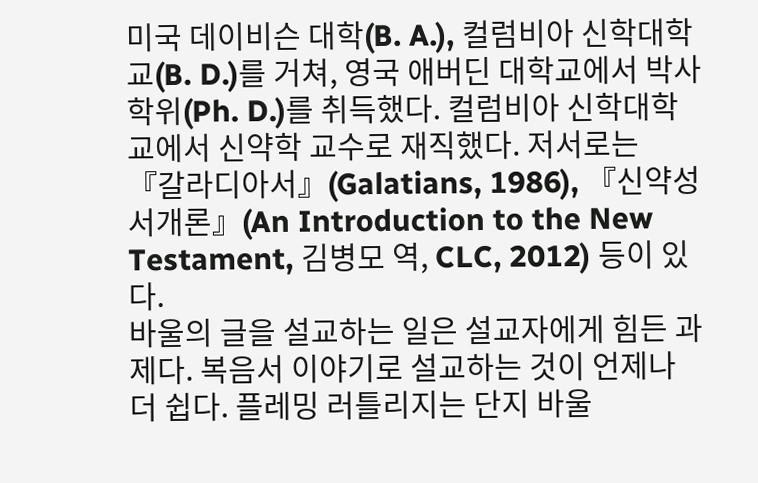미국 데이비슨 대학(B. A.), 컬럼비아 신학대학교(B. D.)를 거쳐, 영국 애버딘 대학교에서 박사학위(Ph. D.)를 취득했다. 컬럼비아 신학대학교에서 신약학 교수로 재직했다. 저서로는 『갈라디아서』(Galatians, 1986), 『신약성서개론』(An Introduction to the New Testament, 김병모 역, CLC, 2012) 등이 있다.
바울의 글을 설교하는 일은 설교자에게 힘든 과제다. 복음서 이야기로 설교하는 것이 언제나 더 쉽다. 플레밍 러틀리지는 단지 바울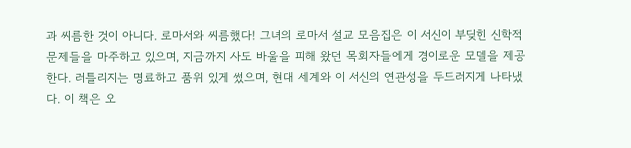과 씨름한 것이 아니다. 로마서와 씨름했다! 그녀의 로마서 설교 모음집은 이 서신이 부딪힌 신학적 문제들을 마주하고 있으며, 지금까지 사도 바울을 피해 왔던 목회자들에게 경이로운 모델을 제공한다. 러틀리지는 명료하고 품위 있게 썼으며, 현대 세계와 이 서신의 연관성을 두드러지게 나타냈다. 이 책은 오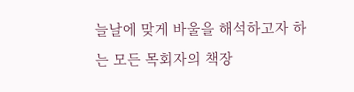늘날에 맞게 바울을 해석하고자 하는 모든 목회자의 책장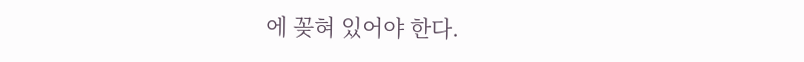에 꽂혀 있어야 한다.